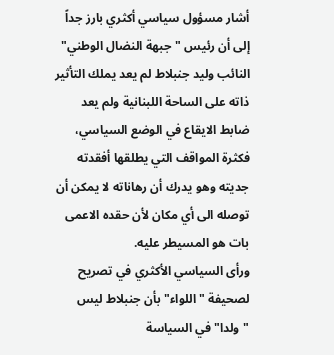أشار مسؤول سياسي أكثري بارز جداً إلى أن رئيس "جبهة النضال الوطني" النائب وليد جنبلاط لم يعد يملك التأثير ذاته على الساحة اللبنانية ولم يعد ضابط الايقاع في الوضع السياسي، فكثرة المواقف التي يطلقها أفقدته جديته وهو يدرك أن رهاناته لا يمكن أن توصله الى أي مكان لأن حقده الاعمى بات هو المسيطر عليه.
ورأى السياسي الأكثري في تصريح لصحيفة "اللواء" بأن جنبلاط ليس "ولدا" في السياسة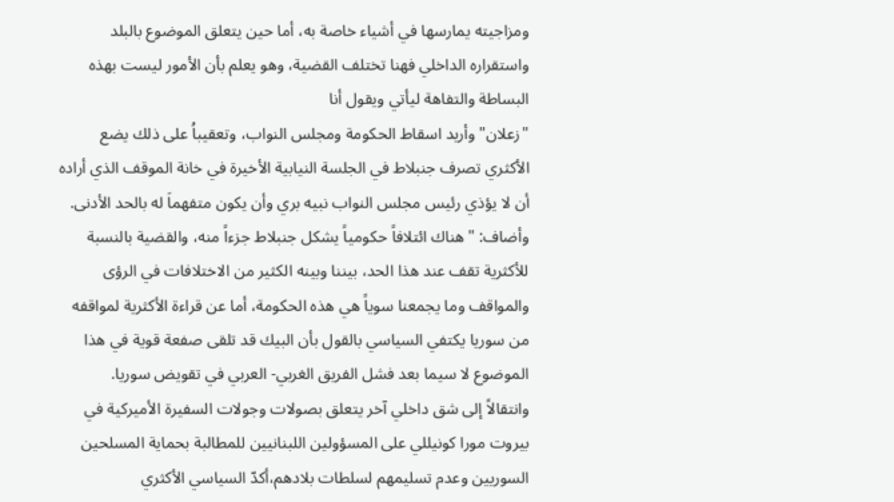ومزاجيته يمارسها في أشياء خاصة به، أما حين يتعلق الموضوع بالبلد واستقراره الداخلي فهنا تختلف القضية، وهو يعلم بأن الأمور ليست بهذه البساطة والتفاهة ليأتي ويقول أنا
"زعلان" وأريد اسقاط الحكومة ومجلس النواب، وتعقيباُ على ذلك يضع الأكثري تصرف جنبلاط في الجلسة النيابية الأخيرة في خانة الموقف الذي أراده أن لا يؤذي رئيس مجلس النواب نبيه بري وأن يكون متفهماَ له بالحد الأدنى.
وأضاف: "هناك ائتلافاً حكومياً يشكل جنبلاط جزءاً منه، والقضية بالنسبة للأكثرية تقف عند هذا الحد، بيننا وبينه الكثير من الاختلافات في الرؤى والمواقف وما يجمعنا سوياً هي هذه الحكومة، أما عن قراءة الأكثرية لمواقفه من سوريا يكتفي السياسي بالقول بأن البيك قد تلقى صفعة قوية في هذا الموضوع لا سيما بعد فشل الفريق الغربي- العربي في تقويض سوريا.
وانتقالاً إلى شق داخلي آخر يتعلق بصولات وجولات السفيرة الأميركية في بيروت مورا كونيللي على المسؤولين اللبنانيين للمطالبة بحماية المسلحين السوريين وعدم تسليمهم لسلطات بلادهم،أكدّ السياسي الأكثري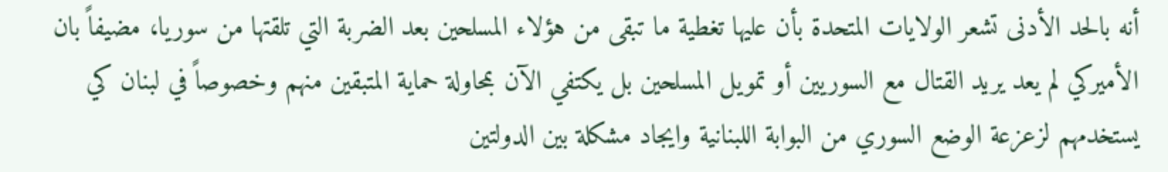أنه بالحد الأدنى تشعر الولايات المتحدة بأن عليها تغطية ما تبقى من هؤلاء المسلحين بعد الضربة التي تلقتها من سوريا، مضيفاً بان الأميركي لم يعد يريد القتال مع السوريين أو تمويل المسلحين بل يكتفي الآن بمحاولة حماية المتبقين منهم وخصوصاً في لبنان كي يستخدمهم لزعزعة الوضع السوري من البوابة اللبنانية وايجاد مشكلة بين الدولتين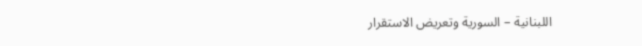اللبنانية – السورية وتعريض الاستقرار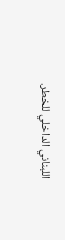اللبناني الداخلي للخطر.